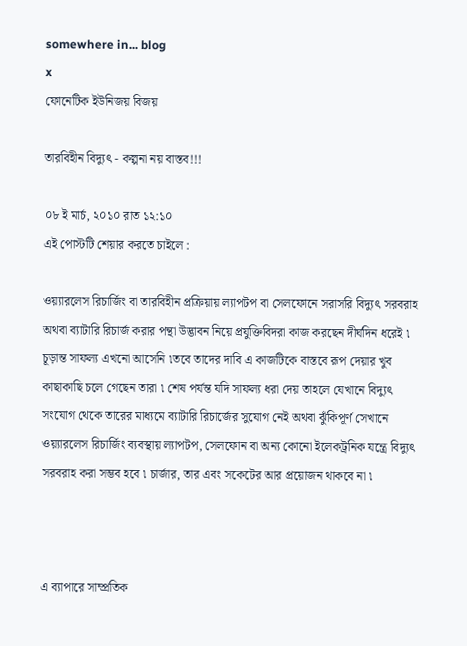somewhere in... blog
x
ফোনেটিক ইউনিজয় বিজয়

তারবিহীন বিদ্যুৎ - কল্পনা নয় বাস্তব!!!

০৮ ই মার্চ, ২০১০ রাত ১২:১০
এই পোস্টটি শেয়ার করতে চাইলে :

ওয়্যারলেস রিচার্জিং বা তারবিহীন প্রক্রিয়ায় ল্যাপটপ বা সেলফোনে সরাসরি বিদ্যুৎ সরবরাহ অথবা ব্যাটারি রিচার্জ করার পন্থা উদ্ভাবন নিয়ে প্রযুক্তিবিদরা কাজ করছেন দীর্ঘদিন ধরেই ৷ চূড়ান্ত সাফল্য এখনো আসেনি ৷তবে তাদের দাবি এ কাজটিকে বাস্তবে রূপ দেয়ার খুব কাছাকাছি চলে গেছেন তারা ৷ শেষ পর্যন্ত যদি সাফল্য ধরা দেয় তাহলে যেখানে বিদ্যুৎ সংযোগ থেকে তারের মাধ্যমে ব্যাটারি রিচার্জের সুযোগ নেই অথবা ঝুঁকিপূর্ণ সেখানে ওয়্যারলেস রিচার্জিং ব্যবস্থায় ল্যাপটপ, সেলফোন বা অন্য কোনো ইলেকট্রনিক যন্ত্রে বিদ্যুৎ সরবরাহ করা সম্ভব হবে ৷ চার্জার, তার এবং সকেটের আর প্রয়োজন থাকবে না ৷



এ ব্যাপারে সাম্প্রতিক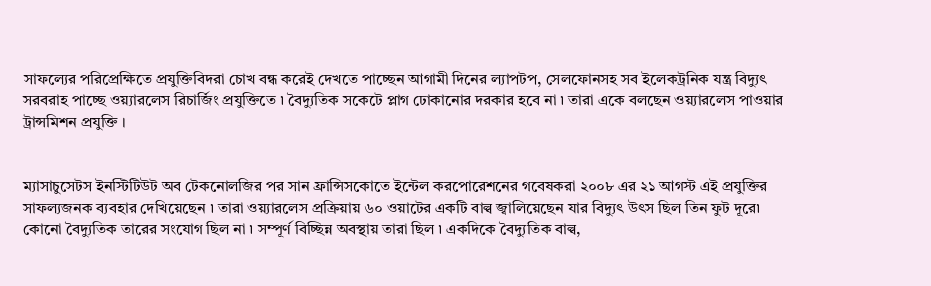সাফল্যের পরিপ্রেক্ষিতে প্রযুক্তিবিদরা চোখ বন্ধ করেই দেখতে পাচ্ছেন আগামী দিনের ল্যাপটপ, সেলফোনসহ সব ইলেকট্রনিক যন্ত্র বিদ্যুৎ সরবরাহ পাচ্ছে ওয়্যারলেস রিচার্জিং প্রযুক্তিতে ৷ বৈদ্যুতিক সকেটে প্লাগ ঢোকানোর দরকার হবে না ৷ তারা একে বলছেন ওয়্যারলেস পাওয়ার ট্রান্সমিশন প্রযুক্তি ।


ম্যাসাচুসেটস ইনস্টিটিউট অব টেকনোলজির পর সান ফ্রান্সিসকোতে ইন্টেল করপোরেশনের গবেষকরা ২০০৮ এর ২১ আগস্ট এই প্রযুক্তির সাফল্যজনক ব্যবহার দেখিয়েছেন ৷ তারা ওয়্যারলেস প্রক্রিয়ায় ৬০ ওয়াটের একটি বাল্ব জ্বালিয়েছেন যার বিদ্যুৎ উৎস ছিল তিন ফুট দূরে৷ কোনো বৈদ্যুতিক তারের সংযোগ ছিল না ৷ সম্পূর্ণ বিচ্ছিন্ন অবস্থায় তারা ছিল ৷ একদিকে বৈদ্যুতিক বাল্ব,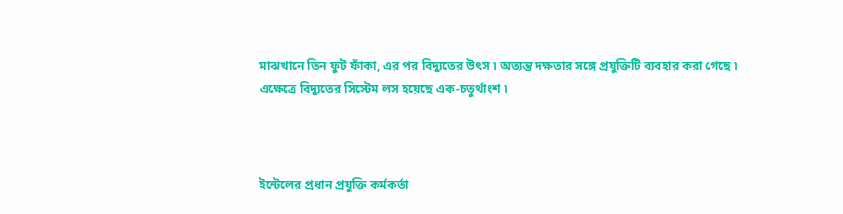মাঝখানে তিন ফুট ফাঁকা, এর পর বিদ্যুতের উৎস ৷ অত্যন্ত দক্ষতার সঙ্গে প্রযুক্তিটি ব্যবহার করা গেছে ৷ এক্ষেত্রে বিদ্যুতের সিস্টেম লস হয়েছে এক-চতুর্থাংশ ৷



ইন্টেলের প্রধান প্রযুক্তি কর্মকর্তা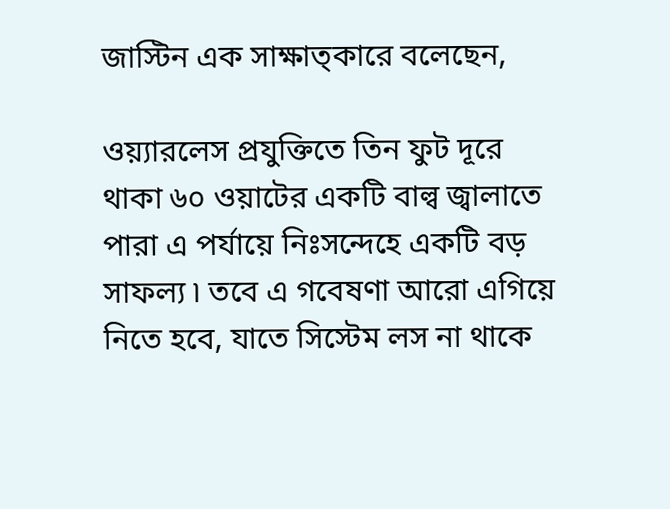জাস্টিন এক সাক্ষাত্কারে বলেছেন,

ওয়্যারলেস প্রযুক্তিতে তিন ফুট দূরে থাকা ৬০ ওয়াটের একটি বাল্ব জ্বালাতে পারা এ পর্যায়ে নিঃসন্দেহে একটি বড় সাফল্য ৷ তবে এ গবেষণা আরো এগিয়ে নিতে হবে, যাতে সিস্টেম লস না থাকে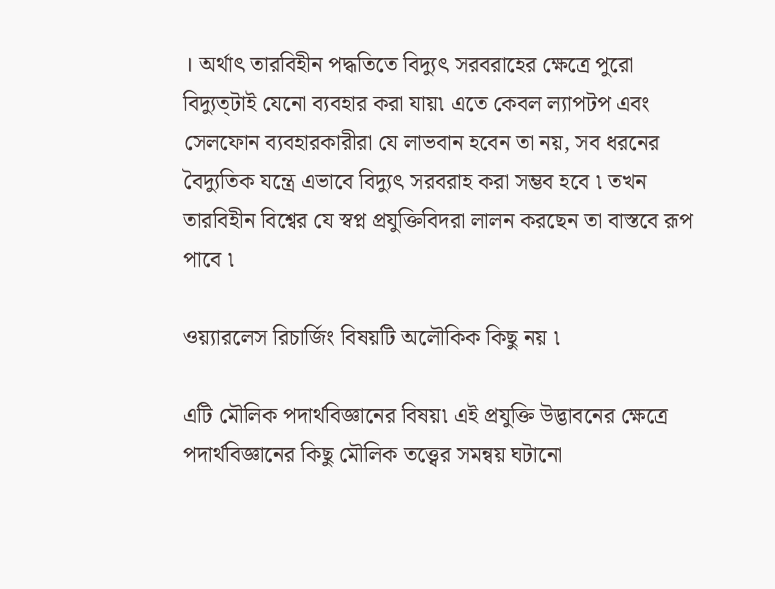। অর্থাৎ তারবিহীন পদ্ধতিতে বিদ্যুৎ সরবরাহের ক্ষেত্রে পুরো বিদ্যুত্টাই যেনো ব্যবহার করা যায়৷ এতে কেবল ল্যাপটপ এবং সেলফোন ব্যবহারকারীরা যে লাভবান হবেন তা নয়, সব ধরনের বৈদ্যুতিক যন্ত্রে এভাবে বিদ্যুৎ সরবরাহ করা সম্ভব হবে ৷ তখন তারবিহীন বিশ্বের যে স্বপ্ন প্রযুক্তিবিদরা লালন করছেন তা বাস্তবে রূপ পাবে ৷

ওয়্যারলেস রিচার্জিং বিষয়টি অলৌকিক কিছু নয় ৷

এটি মৌলিক পদার্থবিজ্ঞানের বিষয়৷ এই প্রযুক্তি উদ্ভাবনের ক্ষেত্রে পদার্থবিজ্ঞানের কিছু মৌলিক তত্ত্বের সমন্বয় ঘটানো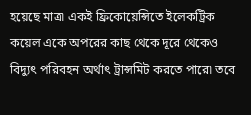হয়েছে মাত্র৷ একই ফ্রিকোয়েন্সিতে ইলেকট্রিক কয়েল একে অপরের কাছ থেকে দূরে থেকেও বিদ্যুৎ পরিবহন অর্থাৎ ট্রান্সমিট করতে পারে৷ তবে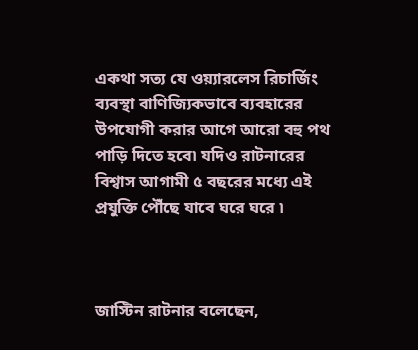একথা সত্য যে ওয়্যারলেস রিচার্জিং ব্যবস্থা বাণিজ্যিকভাবে ব্যবহারের উপযোগী করার আগে আরো বহু পথ পাড়ি দিতে হবে৷ যদিও রাটনারের বিশ্বাস আগামী ৫ বছরের মধ্যে এই প্রযুক্তি পৌঁছে যাবে ঘরে ঘরে ৷



জাস্টিন রাটনার বলেছেন,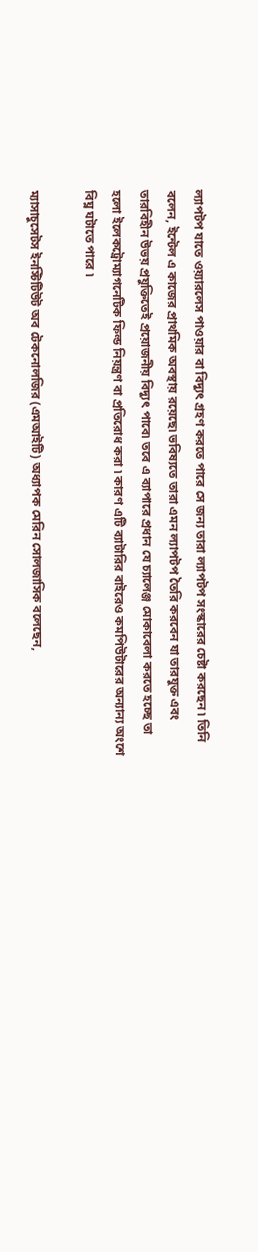ল্যাপটপ যাতে ওয়্যারলেস পাওয়ার বা বিদ্যুৎ গ্রহণ করতে পারে সে জন্য তারা ল্যাপটপ সংস্কারের চেষ্টা করছেন ৷ তিনি বলেন, ইন্টেল এ কাজের প্রাথমিক অবস্থায় রয়েছে৷ ভবিষ্যতে তারা এমন ল্যাপটপ তৈরি করবেন যা তারযুক্ত এবং তারবিহীন উভয় প্রযুক্তিতেই প্রয়োজনীয় বিদ্যুৎ পাবে৷ তবে এ ব্যাপারে প্রধান যে চ্যালেঞ্জ মোকাবেলা করতে হচ্ছে তা হলো ইলেকট্রোম্যাগনেটিক ফিল্ড নিয়ন্ত্রণ বা প্রতিরোধ করা ৷ কারণ এটি ব্যাটারির বাইরেও কমপিউটারের অন্যান্য অংশে বিঘ্ন ঘটাতে পারে ৷

ম্যাসাচুসেটস ইনস্টিটিউট অব টেকনোলজির (এমআইটি) অধ্যাপক মেরিন সোলজাসিক বলেছেন,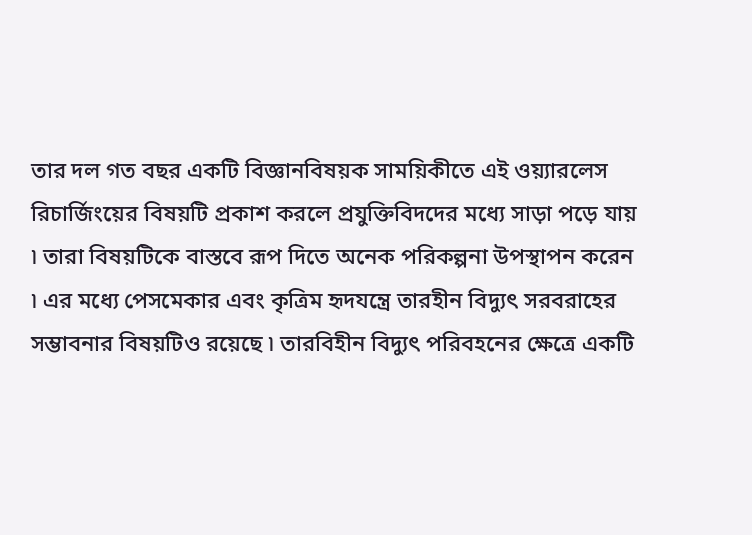তার দল গত বছর একটি বিজ্ঞানবিষয়ক সাময়িকীতে এই ওয়্যারলেস রিচার্জিংয়ের বিষয়টি প্রকাশ করলে প্রযুক্তিবিদদের মধ্যে সাড়া পড়ে যায় ৷ তারা বিষয়টিকে বাস্তবে রূপ দিতে অনেক পরিকল্পনা উপস্থাপন করেন ৷ এর মধ্যে পেসমেকার এবং কৃত্রিম হৃদযন্ত্রে তারহীন বিদ্যুৎ সরবরাহের সম্ভাবনার বিষয়টিও রয়েছে ৷ তারবিহীন বিদ্যুৎ পরিবহনের ক্ষেত্রে একটি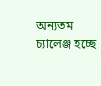অন্যতম চ্যালেঞ্জ হচ্ছে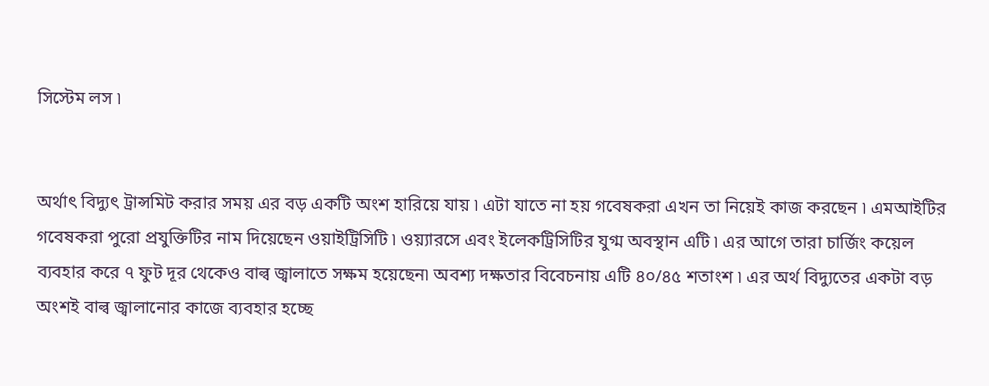সিস্টেম লস ৷


অর্থাৎ বিদ্যুৎ ট্রান্সমিট করার সময় এর বড় একটি অংশ হারিয়ে যায় ৷ এটা যাতে না হয় গবেষকরা এখন তা নিয়েই কাজ করছেন ৷ এমআইটির গবেষকরা পুরো প্রযুক্তিটির নাম দিয়েছেন ওয়াইট্রিসিটি ৷ ওয়্যারসে এবং ইলেকট্রিসিটির যুগ্ম অবস্থান এটি ৷ এর আগে তারা চার্জিং কয়েল ব্যবহার করে ৭ ফুট দূর থেকেও বাল্ব জ্বালাতে সক্ষম হয়েছেন৷ অবশ্য দক্ষতার বিবেচনায় এটি ৪০/৪৫ শতাংশ ৷ এর অর্থ বিদ্যুতের একটা বড় অংশই বাল্ব জ্বালানোর কাজে ব্যবহার হচ্ছে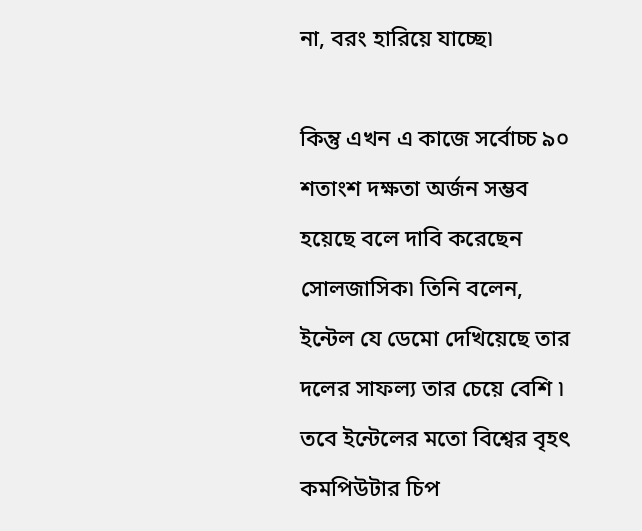না, বরং হারিয়ে যাচ্ছে৷

কিন্তু এখন এ কাজে সর্বোচ্চ ৯০ শতাংশ দক্ষতা অর্জন সম্ভব হয়েছে বলে দাবি করেছেন সোলজাসিক৷ তিনি বলেন, ইন্টেল যে ডেমো দেখিয়েছে তার দলের সাফল্য তার চেয়ে বেশি ৷ তবে ইন্টেলের মতো বিশ্বের বৃহৎ কমপিউটার চিপ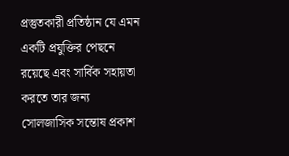প্রস্তুতকারী প্রতিষ্ঠান যে এমন একটি প্রযুক্তির পেছনে রয়েছে এবং সার্বিক সহায়তা করতে তার জন্য সোলজাসিক সন্তোষ প্রকাশ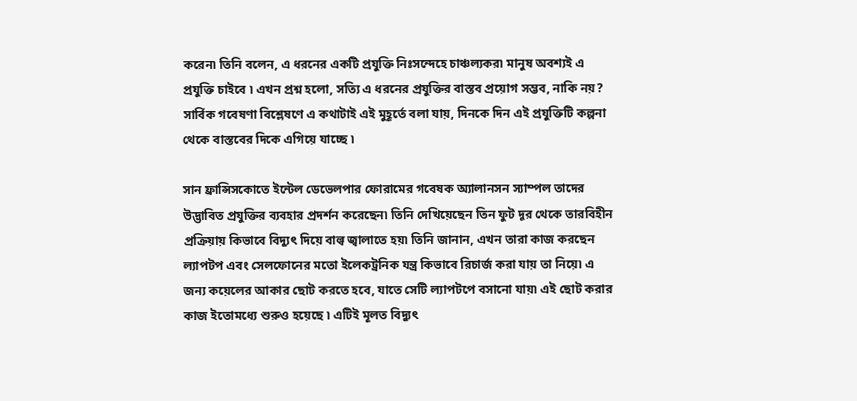করেন৷ তিনি বলেন, এ ধরনের একটি প্রযুক্তি নিঃসন্দেহে চাঞ্চল্যকর৷ মানুষ অবশ্যই এ প্রযুক্তি চাইবে ৷ এখন প্রশ্ন হলো, সত্যি এ ধরনের প্রযুক্তির বাস্তব প্রয়োগ সম্ভব, নাকি নয়? সার্বিক গবেষণা বিশ্লেষণে এ কথাটাই এই মুহূর্তে বলা যায়, দিনকে দিন এই প্রযুক্তিটি কল্পনা থেকে বাস্তবের দিকে এগিয়ে যাচ্ছে ৷

সান ফ্রান্সিসকোতে ইন্টেল ডেভেলপার ফোরামের গবেষক অ্যালানসন স্যাম্পল তাদের উদ্ভাবিত প্রযুক্তির ব্যবহার প্রদর্শন করেছেন৷ তিনি দেখিয়েছেন তিন ফুট দূর থেকে তারবিহীন প্রক্রিয়ায় কিভাবে বিদ্যুৎ দিয়ে বাল্ব জ্বালাতে হয়৷ তিনি জানান, এখন তারা কাজ করছেন ল্যাপটপ এবং সেলফোনের মতো ইলেকট্রনিক যন্ত্র কিভাবে রিচার্জ করা যায় তা নিয়ে৷ এ জন্য কয়েলের আকার ছোট করতে হবে, যাতে সেটি ল্যাপটপে বসানো যায়৷ এই ছোট করার কাজ ইতোমধ্যে শুরুও হয়েছে ৷ এটিই মূলত বিদ্যুৎ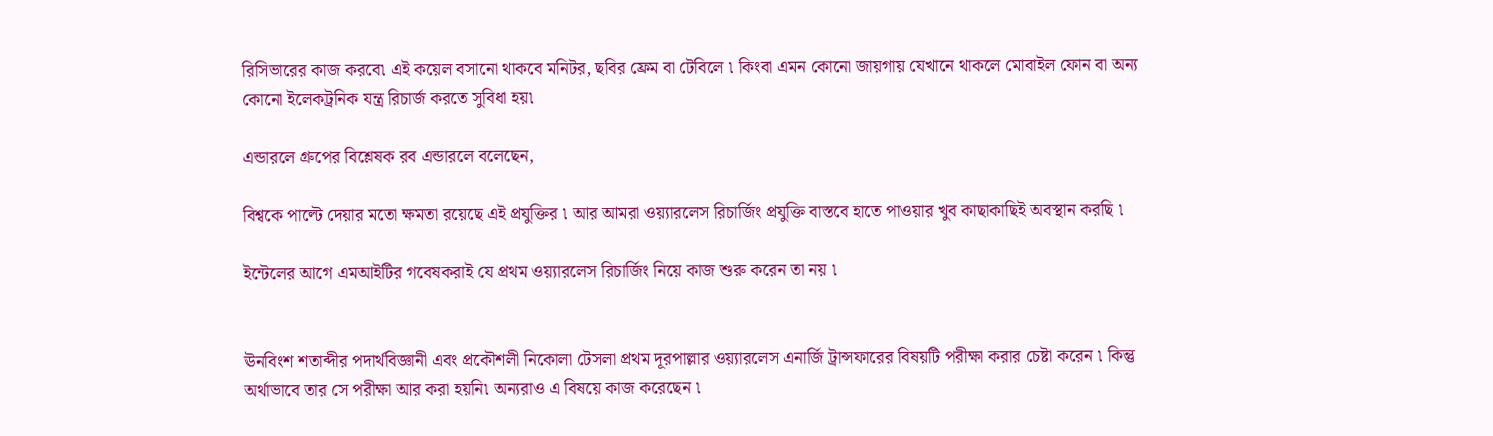রিসিভারের কাজ করবে৷ এই কয়েল বসানো থাকবে মনিটর, ছবির ফ্রেম বা টেবিলে ৷ কিংবা এমন কোনো জায়গায় যেখানে থাকলে মোবাইল ফোন বা অন্য কোনো ইলেকট্রনিক যন্ত্র রিচার্জ করতে সুবিধা হয়৷

এন্ডারলে গ্রুপের বিশ্লেষক রব এন্ডারলে বলেছেন,

বিশ্বকে পাল্টে দেয়ার মতো ক্ষমতা রয়েছে এই প্রযুক্তির ৷ আর আমরা ওয়্যারলেস রিচার্জিং প্রযুক্তি বাস্তবে হাতে পাওয়ার খুব কাছাকাছিই অবস্থান করছি ৷

ইন্টেলের আগে এমআইটির গবেষকরাই যে প্রথম ওয়্যারলেস রিচার্জিং নিয়ে কাজ শুরু করেন তা নয় ৷


ঊনবিংশ শতাব্দীর পদার্থবিজ্ঞানী এবং প্রকৌশলী নিকোলা টেসলা প্রথম দূরপাল্লার ওয়্যারলেস এনার্জি ট্রান্সফারের বিষয়টি পরীক্ষা করার চেষ্টা করেন ৷ কিন্তু অর্থাভাবে তার সে পরীক্ষা আর করা হয়নি৷ অন্যরাও এ বিষয়ে কাজ করেছেন ৷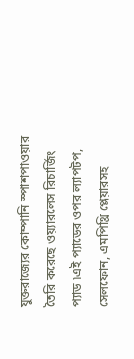যুক্তরাজ্যের কোম্পানি স্পাশপাওয়ার তৈরি করেছে ওয়্যারলেস রিচার্জিং প্যাড ৷এই প্যাডের ওপর ল্যাপটপ, সেলফোন, এমপিথ্রি প্লেয়ারসহ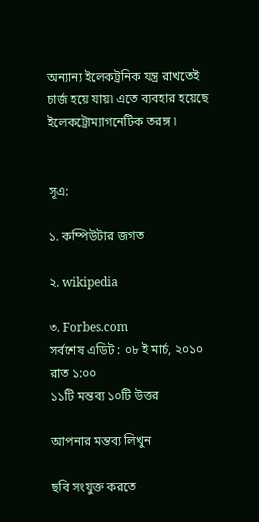অন্যান্য ইলেকট্রনিক যন্ত্র রাখতেই চার্জ হয়ে যায়৷ এতে ব্যবহার হয়েছে ইলেকট্রোম্যাগনেটিক তরঙ্গ ৷


সূএ:

১. কম্পিউটার জগত

২. wikipedia

৩. Forbes.com
সর্বশেষ এডিট : ০৮ ই মার্চ, ২০১০ রাত ১:০০
১১টি মন্তব্য ১০টি উত্তর

আপনার মন্তব্য লিখুন

ছবি সংযুক্ত করতে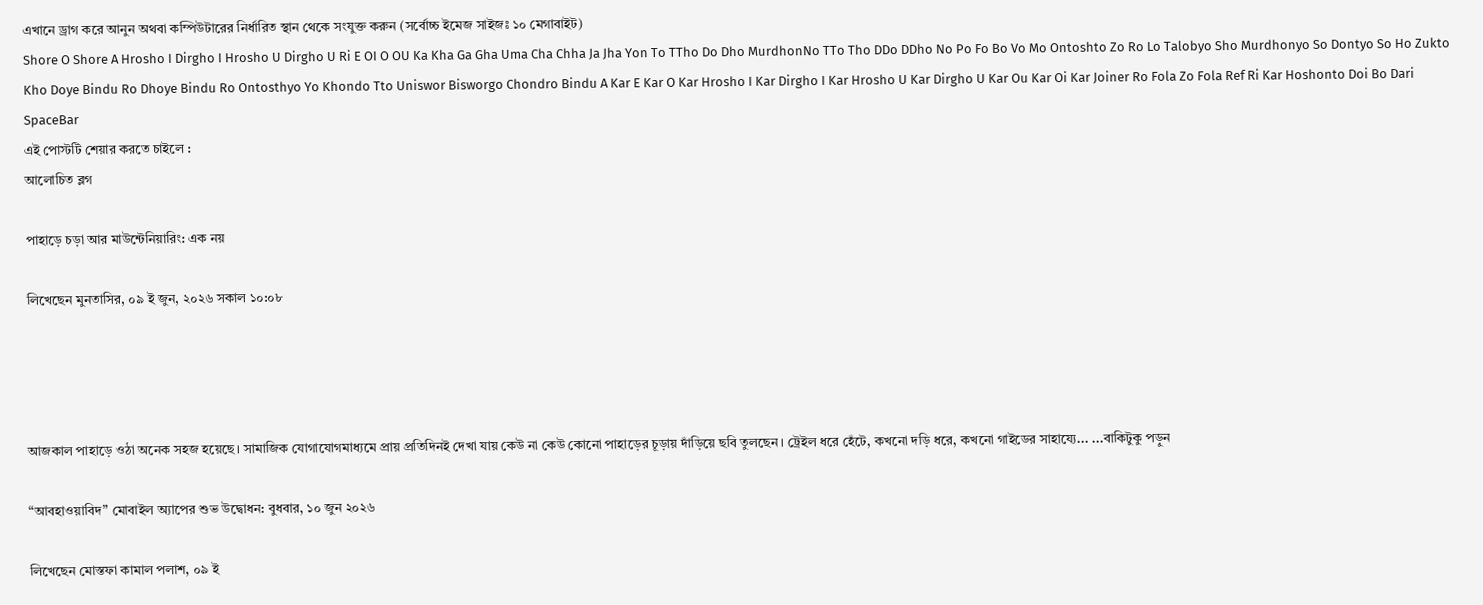এখানে ড্রাগ করে আনুন অথবা কম্পিউটারের নির্ধারিত স্থান থেকে সংযুক্ত করুন (সর্বোচ্চ ইমেজ সাইজঃ ১০ মেগাবাইট)
Shore O Shore A Hrosho I Dirgho I Hrosho U Dirgho U Ri E OI O OU Ka Kha Ga Gha Uma Cha Chha Ja Jha Yon To TTho Do Dho MurdhonNo TTo Tho DDo DDho No Po Fo Bo Vo Mo Ontoshto Zo Ro Lo Talobyo Sho Murdhonyo So Dontyo So Ho Zukto Kho Doye Bindu Ro Dhoye Bindu Ro Ontosthyo Yo Khondo Tto Uniswor Bisworgo Chondro Bindu A Kar E Kar O Kar Hrosho I Kar Dirgho I Kar Hrosho U Kar Dirgho U Kar Ou Kar Oi Kar Joiner Ro Fola Zo Fola Ref Ri Kar Hoshonto Doi Bo Dari SpaceBar
এই পোস্টটি শেয়ার করতে চাইলে :
আলোচিত ব্লগ

পাহাড়ে চড়া আর মাউন্টেনিয়ারিং: এক নয়

লিখেছেন মুনতাসির, ০৯ ই জুন, ২০২৬ সকাল ১০:০৮




আজকাল পাহাড়ে ওঠা অনেক সহজ হয়েছে। সামাজিক যোগাযোগমাধ্যমে প্রায় প্রতিদিনই দেখা যায় কেউ না কেউ কোনো পাহাড়ের চূড়ায় দাঁড়িয়ে ছবি তুলছেন। ট্রেইল ধরে হেঁটে, কখনো দড়ি ধরে, কখনো গাইডের সাহায্যে... ...বাকিটুকু পড়ুন

“আবহাওয়াবিদ” মোবাইল অ্যাপের শুভ উদ্বোধন: বুধবার, ১০ জুন ২০২৬

লিখেছেন মোস্তফা কামাল পলাশ, ০৯ ই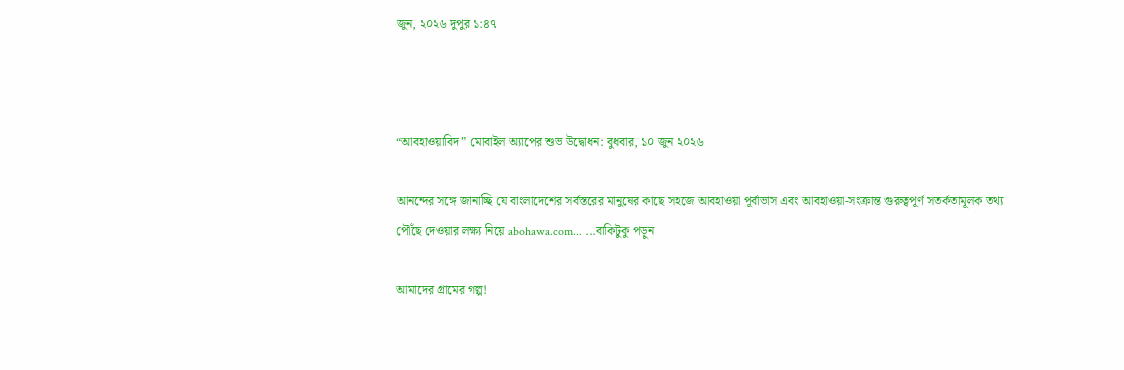জুন, ২০২৬ দুপুর ১:৪৭



“আবহাওয়াবিদ” মোবাইল অ্যাপের শুভ উদ্বোধন: বুধবার, ১০ জুন ২০২৬

আনন্দের সঙ্গে জানাচ্ছি যে বাংলাদেশের সর্বস্তরের মানুষের কাছে সহজে আবহাওয়া পূর্বাভাস এবং আবহাওয়া-সংক্রান্ত গুরুত্বপূর্ণ সতর্কতামূলক তথ্য পৌঁছে দেওয়ার লক্ষ্য নিয়ে abohawa.com... ...বাকিটুকু পড়ুন

আমাদের গ্রামের গল্প!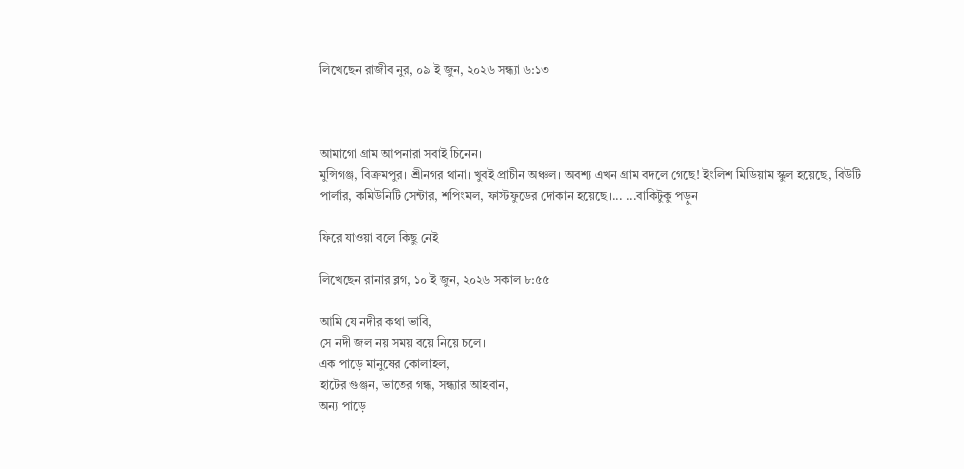লিখেছেন রাজীব নুর, ০৯ ই জুন, ২০২৬ সন্ধ্যা ৬:১৩



আমাগো গ্রাম আপনারা সবাই চিনেন।
মুন্সিগঞ্জ, বিক্রমপুর। শ্রীনগর থানা। খুবই প্রাচীন অঞ্চল। অবশ্য এখন গ্রাম বদলে গেছে! ইংলিশ মিডিয়াম স্কুল হয়েছে, বিউটি পার্লার, কমিউনিটি সেন্টার, শপিংমল, ফাস্টফুডের দোকান হয়েছে।... ...বাকিটুকু পড়ুন

ফিরে যাওয়া বলে কিছু নেই

লিখেছেন রানার ব্লগ, ১০ ই জুন, ২০২৬ সকাল ৮:৫৫

আমি যে নদীর কথা ভাবি,
সে নদী জল নয় সময় বয়ে নিয়ে চলে।
এক পাড়ে মানুষের কোলাহল,
হাটের গুঞ্জন, ভাতের গন্ধ, সন্ধ্যার আহবান,
অন্য পাড়ে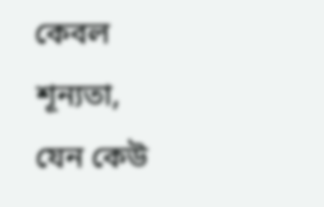কেবল শূন্যতা,
যেন কেউ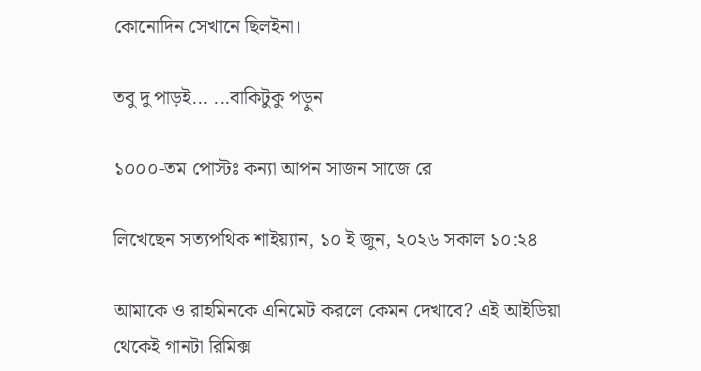কোনোদিন সেখানে ছিলইনা।

তবু দু পাড়ই... ...বাকিটুকু পড়ুন

১০০০-তম পোস্টঃ কন্যা আপন সাজন সাজে রে

লিখেছেন সত্যপথিক শাইয়্যান, ১০ ই জুন, ২০২৬ সকাল ১০:২৪

আমাকে ও রাহমিনকে এনিমেট করলে কেমন দেখাবে? এই আইডিয়া থেকেই গানটা রিমিক্স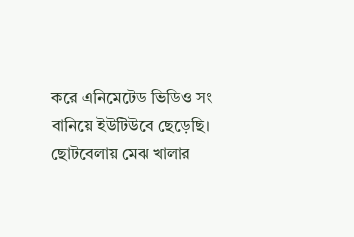করে এনিমেটেড ভিডিও সং বানিয়ে ইউটিউবে ছেড়েছি। ছোটবেলায় মেঝ খালার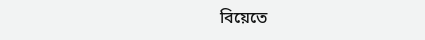বিয়েতে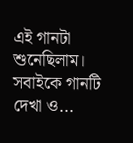এই গানটা শুনেছিলাম। সবাইকে গানটি দেখা ও...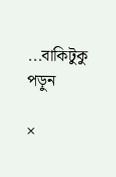...বাকিটুকু পড়ুন

×